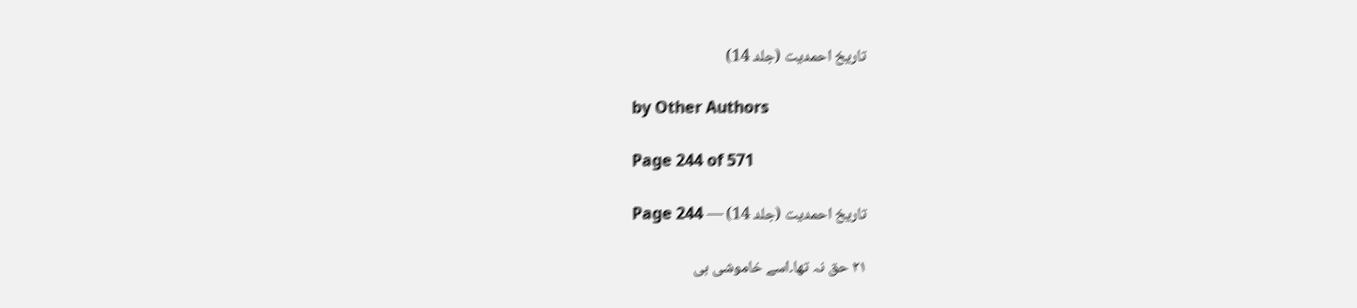تاریخ احمدیت (جلد 14)

by Other Authors

Page 244 of 571

تاریخ احمدیت (جلد 14) — Page 244

۲۱ حق نہ تھا۔اسے خاموشی ہی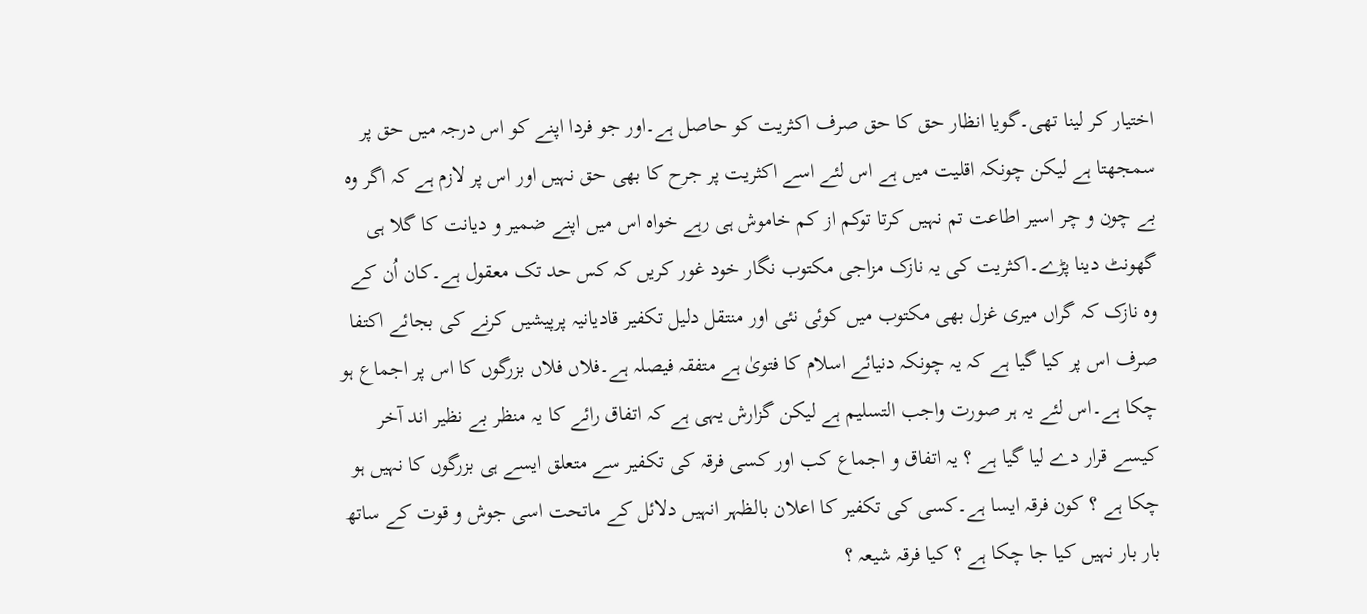اختیار کر لینا تھی۔گویا انظار حق کا حق صرف اکثریت کو حاصل ہے۔اور جو فردا اپنے کو اس درجہ میں حق پر سمجھتا ہے لیکن چونکہ اقلیت میں ہے اس لئے اسے اکثریت پر جرح کا بھی حق نہیں اور اس پر لازم ہے کہ اگر وہ بے چون و چر اسیر اطاعت تم نہیں کرتا توکم از کم خاموش ہی رہے خواہ اس میں اپنے ضمیر و دیانت کا گلا ہی گھونٹ دینا پڑے۔اکثریت کی یہ نازک مزاجی مکتوب نگار خود غور کریں کہ کس حد تک معقول ہے۔کان اُن کے وہ نازک کہ گراں میری غزل بھی مکتوب میں کوئی نئی اور منتقل دلیل تکفیر قادیانیہ پرپیشیں کرنے کی بجائے اکتفا صرف اس پر کیا گیا ہے کہ یہ چونکہ دنیائے اسلام کا فتویٰ ہے متفقہ فیصلہ ہے۔فلاں فلاں بزرگوں کا اس پر اجماع ہو چکا ہے۔اس لئے یہ ہر صورت واجب التسلیم ہے لیکن گزارش یہی ہے کہ اتفاق رائے کا یہ منظر بے نظیر اند آخر کیسے قرار دے لیا گیا ہے ؟ یہ اتفاق و اجماع کب اور کسی فرقہ کی تکفیر سے متعلق ایسے ہی بزرگوں کا نہیں ہو چکا ہے ؟ کون فرقہ ایسا ہے۔کسی کی تکفیر کا اعلان بالظہر انہیں دلائل کے ماتحت اسی جوش و قوت کے ساتھ بار بار نہیں کیا جا چکا ہے ؟ کیا فرقہ شیعہ ؟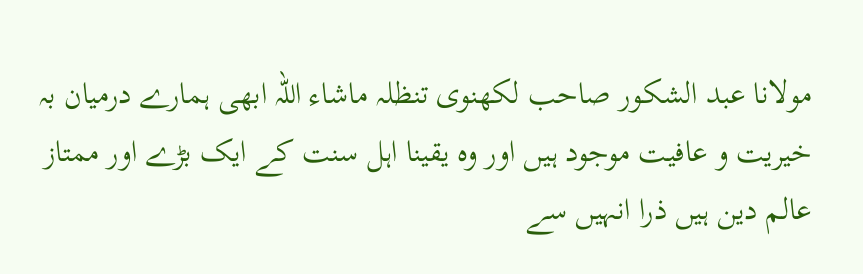مولانا عبد الشکور صاحب لکھنوی تنظلہ ماشاء اللہ ابھی ہمارے درمیان بہ خیریت و عافیت موجود ہیں اور وہ یقینا اہل سنت کے ایک بڑے اور ممتاز عالم دین ہیں ذرا انہیں سے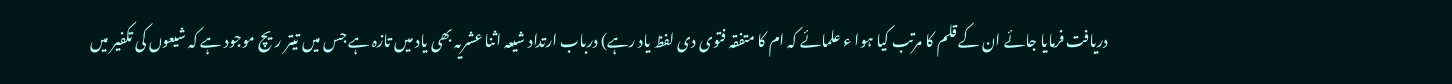دریافت فرمایا جائے ان کے قلم کا مرتب کیا ہوا ء علمائے کہ ام کا متفقہ فتوی دی لفظ یاد رہے) درباب ارتداد شیعہ اثنا عشریہ بھی یاد میں تازہ ہے جس میں تیتر ریچ موجود ہے کہ شیعوں کی تکفیر میں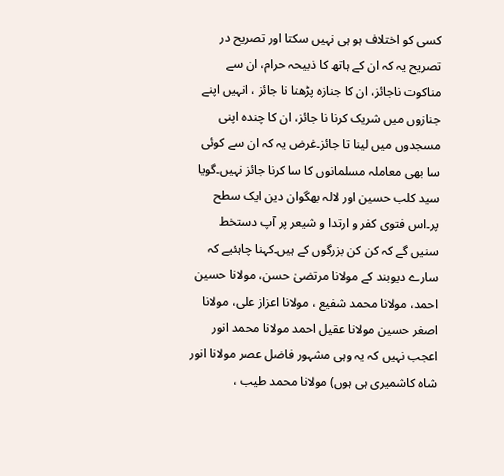کسی کو اختلاف ہو ہی نہیں سکتا اور تصریح در تصریح یہ کہ ان کے ہاتھ کا ذبیحہ حرام، ان سے مناکوت ناجائز، ان کا جنازہ پڑھنا نا جائز ، انہیں اپنے جنازوں میں شریک کرنا نا جائز، ان کا چندہ اپنی مسجدوں میں لینا تا جائز۔غرض یہ کہ ان سے کوئی سا بھی معاملہ مسلمانوں کا سا کرنا جائز نہیں۔گویا سید کلب حسین اور لالہ بھگوان دین ایک سطح پر۔اس فتوی کفر و ارتدا و شیعر پر آپ دستخط سنیں گے کہ کن کن بزرگوں کے ہیں۔کہنا چاہئیے کہ سارے دیوبند کے مولانا مرتضیٰ حسن، مولانا حسین احمد، مولانا محمد شفیع ، مولانا اعزاز علی، مولانا اصغر حسین مولانا عقیل احمد مولانا محمد انور اعجب نہیں کہ یہ وہی مشہور فاضل عصر مولانا انور شاہ کاشمیری ہی ہوں) مولانا محمد طیب ،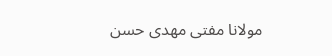مولانا مفتی مهدی حسن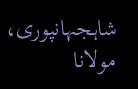شاہجہانپوری، مولانا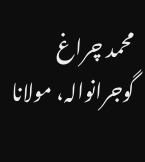محمد چراغ گوجرانوالہ، مولانا